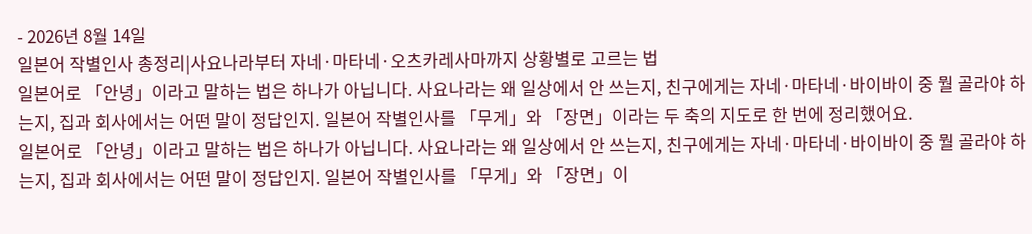- 2026년 8월 14일
일본어 작별인사 총정리|사요나라부터 자네·마타네·오츠카레사마까지 상황별로 고르는 법
일본어로 「안녕」이라고 말하는 법은 하나가 아닙니다. 사요나라는 왜 일상에서 안 쓰는지, 친구에게는 자네·마타네·바이바이 중 뭘 골라야 하는지, 집과 회사에서는 어떤 말이 정답인지. 일본어 작별인사를 「무게」와 「장면」이라는 두 축의 지도로 한 번에 정리했어요.
일본어로 「안녕」이라고 말하는 법은 하나가 아닙니다. 사요나라는 왜 일상에서 안 쓰는지, 친구에게는 자네·마타네·바이바이 중 뭘 골라야 하는지, 집과 회사에서는 어떤 말이 정답인지. 일본어 작별인사를 「무게」와 「장면」이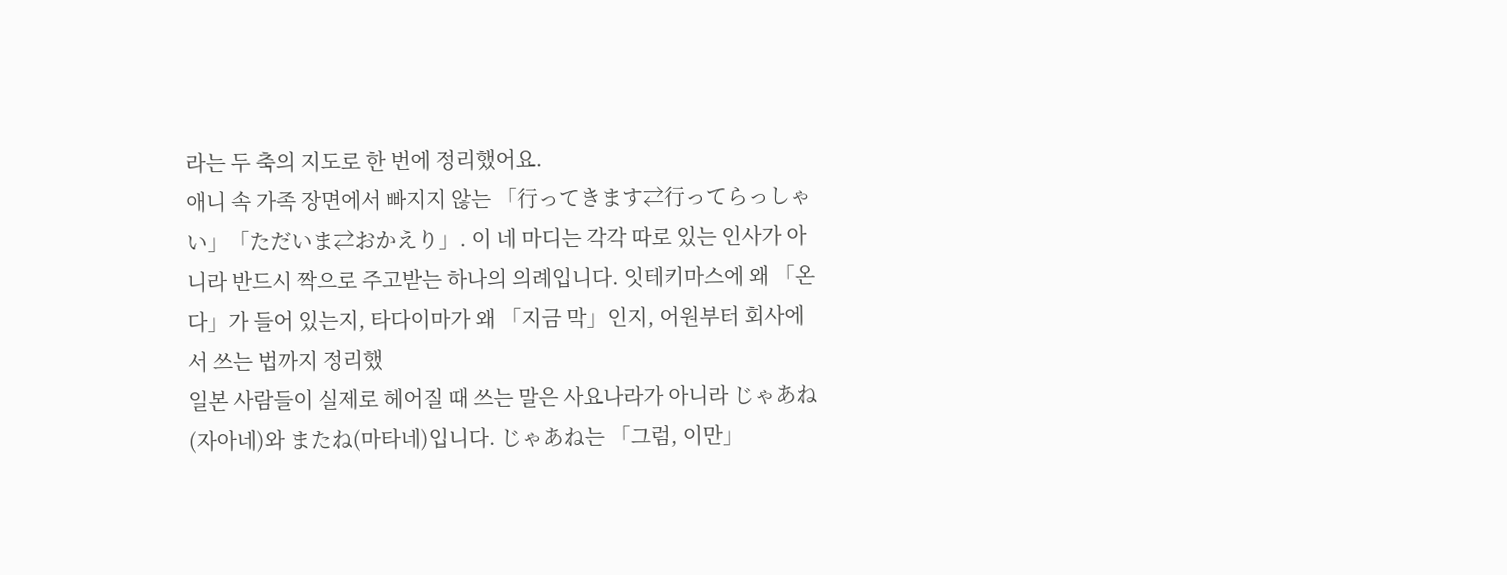라는 두 축의 지도로 한 번에 정리했어요.
애니 속 가족 장면에서 빠지지 않는 「行ってきます⇄行ってらっしゃい」「ただいま⇄おかえり」. 이 네 마디는 각각 따로 있는 인사가 아니라 반드시 짝으로 주고받는 하나의 의례입니다. 잇테키마스에 왜 「온다」가 들어 있는지, 타다이마가 왜 「지금 막」인지, 어원부터 회사에서 쓰는 법까지 정리했
일본 사람들이 실제로 헤어질 때 쓰는 말은 사요나라가 아니라 じゃあね(자아네)와 またね(마타네)입니다. じゃあね는 「그럼, 이만」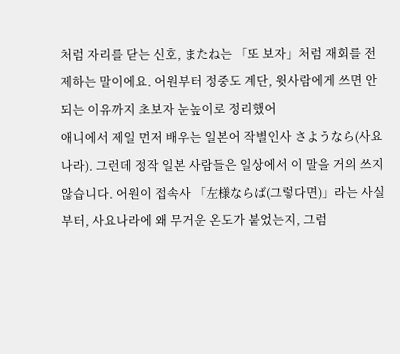처럼 자리를 닫는 신호, またね는 「또 보자」처럼 재회를 전제하는 말이에요. 어원부터 정중도 계단, 윗사람에게 쓰면 안 되는 이유까지 초보자 눈높이로 정리했어
애니에서 제일 먼저 배우는 일본어 작별인사 さようなら(사요나라). 그런데 정작 일본 사람들은 일상에서 이 말을 거의 쓰지 않습니다. 어원이 접속사 「左様ならば(그렇다면)」라는 사실부터, 사요나라에 왜 무거운 온도가 붙었는지, 그럼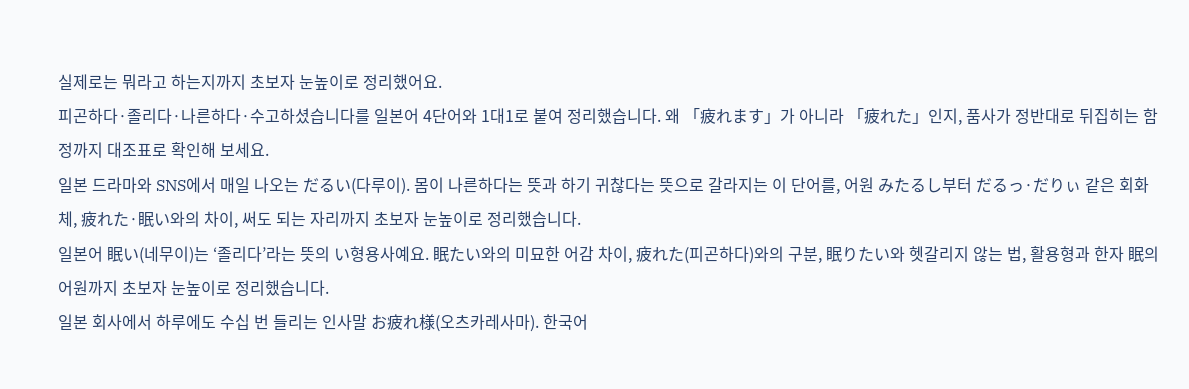실제로는 뭐라고 하는지까지 초보자 눈높이로 정리했어요.
피곤하다·졸리다·나른하다·수고하셨습니다를 일본어 4단어와 1대1로 붙여 정리했습니다. 왜 「疲れます」가 아니라 「疲れた」인지, 품사가 정반대로 뒤집히는 함정까지 대조표로 확인해 보세요.
일본 드라마와 SNS에서 매일 나오는 だるい(다루이). 몸이 나른하다는 뜻과 하기 귀찮다는 뜻으로 갈라지는 이 단어를, 어원 みたるし부터 だるっ·だりぃ 같은 회화체, 疲れた·眠い와의 차이, 써도 되는 자리까지 초보자 눈높이로 정리했습니다.
일본어 眠い(네무이)는 ‘졸리다’라는 뜻의 い형용사예요. 眠たい와의 미묘한 어감 차이, 疲れた(피곤하다)와의 구분, 眠りたい와 헷갈리지 않는 법, 활용형과 한자 眠의 어원까지 초보자 눈높이로 정리했습니다.
일본 회사에서 하루에도 수십 번 들리는 인사말 お疲れ様(오츠카레사마). 한국어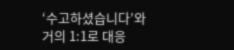‘수고하셨습니다’와 거의 1:1로 대응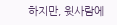하지만, 윗사람에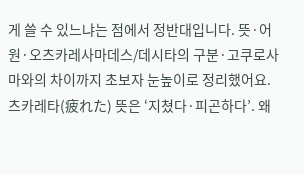게 쓸 수 있느냐는 점에서 정반대입니다. 뜻·어원·오츠카레사마데스/데시타의 구분·고쿠로사마와의 차이까지 초보자 눈높이로 정리했어요.
츠카레타(疲れた) 뜻은 ‘지쳤다·피곤하다’. 왜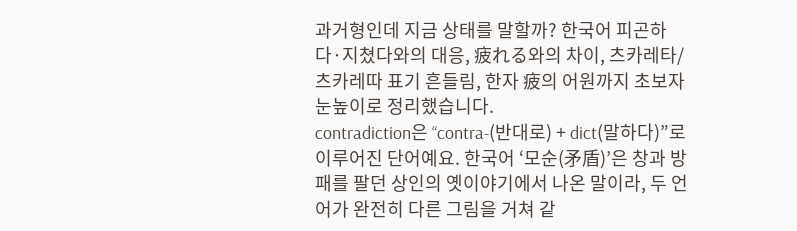과거형인데 지금 상태를 말할까? 한국어 피곤하다·지쳤다와의 대응, 疲れる와의 차이, 츠카레타/츠카레따 표기 흔들림, 한자 疲의 어원까지 초보자 눈높이로 정리했습니다.
contradiction은 “contra-(반대로) + dict(말하다)”로 이루어진 단어예요. 한국어 ‘모순(矛盾)’은 창과 방패를 팔던 상인의 옛이야기에서 나온 말이라, 두 언어가 완전히 다른 그림을 거쳐 같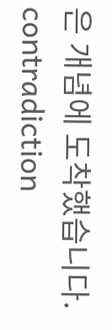은 개념에 도착했습니다. contradiction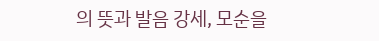의 뜻과 발음 강세, 모순을